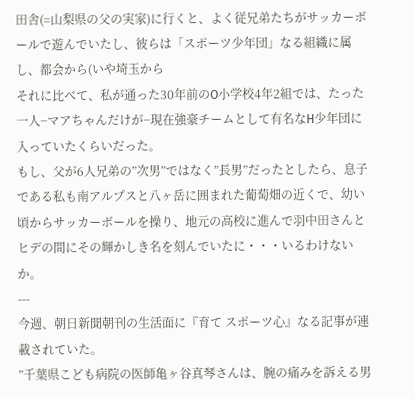田舎(=山梨県の父の実家)に行くと、よく従兄弟たちがサッカーボールで遊んでいたし、彼らは「スポーツ少年団」なる組織に属し、都会から(いや埼玉から
それに比べて、私が通った30年前のO小学校4年2組では、たった一人−マアちゃんだけが−現在強豪チームとして有名なH少年団に入っていたくらいだった。
もし、父が6人兄弟の”次男”ではなく”長男”だったとしたら、息子である私も南アルプスと八ヶ岳に囲まれた葡萄畑の近くで、幼い頃からサッカーボールを操り、地元の高校に進んで羽中田さんとヒデの間にその輝かしき名を刻んでいたに・・・いるわけないか。
---
今週、朝日新聞朝刊の生活面に『育て スポーツ心』なる記事が連載されていた。
”千葉県こども病院の医師亀ヶ谷真琴さんは、腕の痛みを訴える男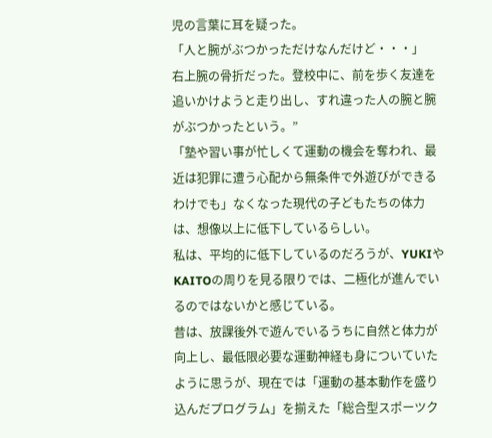児の言葉に耳を疑った。
「人と腕がぶつかっただけなんだけど・・・」
右上腕の骨折だった。登校中に、前を歩く友達を追いかけようと走り出し、すれ違った人の腕と腕がぶつかったという。”
「塾や習い事が忙しくて運動の機会を奪われ、最近は犯罪に遭う心配から無条件で外遊びができるわけでも」なくなった現代の子どもたちの体力は、想像以上に低下しているらしい。
私は、平均的に低下しているのだろうが、YUKIやKAITOの周りを見る限りでは、二極化が進んでいるのではないかと感じている。
昔は、放課後外で遊んでいるうちに自然と体力が向上し、最低限必要な運動神経も身についていたように思うが、現在では「運動の基本動作を盛り込んだプログラム」を揃えた「総合型スポーツク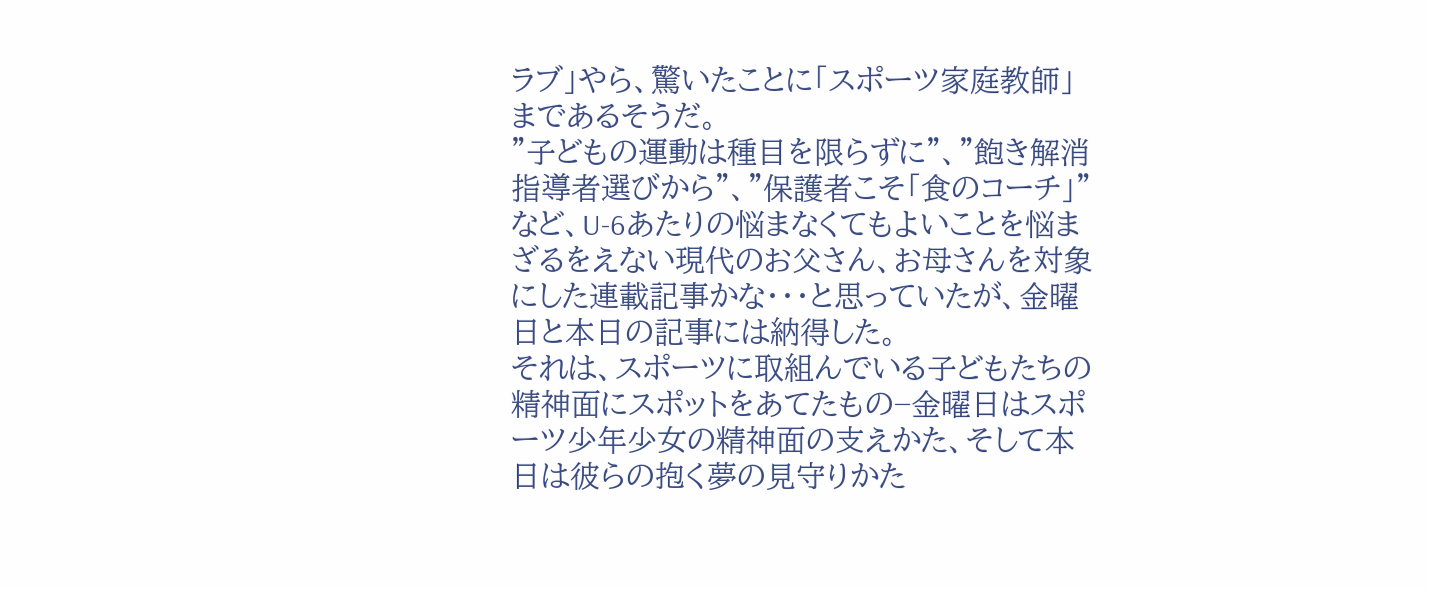ラブ」やら、驚いたことに「スポーツ家庭教師」まであるそうだ。
”子どもの運動は種目を限らずに”、”飽き解消 指導者選びから”、”保護者こそ「食のコーチ」”など、U-6あたりの悩まなくてもよいことを悩まざるをえない現代のお父さん、お母さんを対象にした連載記事かな・・・と思っていたが、金曜日と本日の記事には納得した。
それは、スポーツに取組んでいる子どもたちの精神面にスポットをあてたもの−金曜日はスポーツ少年少女の精神面の支えかた、そして本日は彼らの抱く夢の見守りかた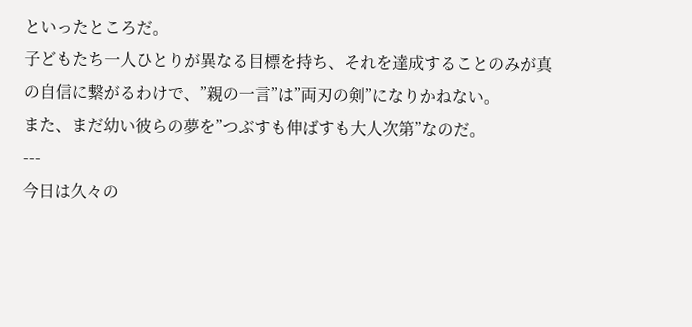といったところだ。
子どもたち一人ひとりが異なる目標を持ち、それを達成することのみが真の自信に繋がるわけで、”親の一言”は”両刃の剣”になりかねない。
また、まだ幼い彼らの夢を”つぶすも伸ばすも大人次第”なのだ。
---
今日は久々の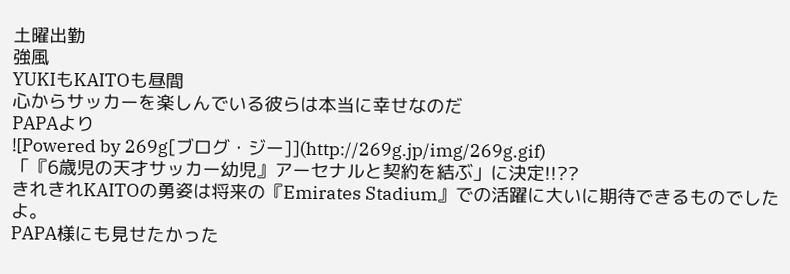土曜出勤
強風
YUKIもKAITOも昼間
心からサッカーを楽しんでいる彼らは本当に幸せなのだ
PAPAより
![Powered by 269g[ブログ・ジー]](http://269g.jp/img/269g.gif)
「『6歳児の天才サッカー幼児』アーセナルと契約を結ぶ」に決定!!??
きれきれKAITOの勇姿は将来の『Emirates Stadium』での活躍に大いに期待できるものでしたよ。
PAPA様にも見せたかった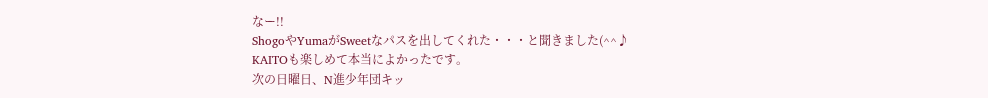なー!!
ShogoやYumaがSweetなパスを出してくれた・・・と聞きました(^^♪
KAITOも楽しめて本当によかったです。
次の日曜日、N進少年団キッ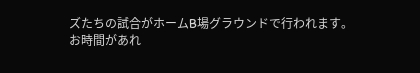ズたちの試合がホームB場グラウンドで行われます。
お時間があれ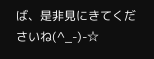ば、是非見にきてくださいね(^_-)-☆